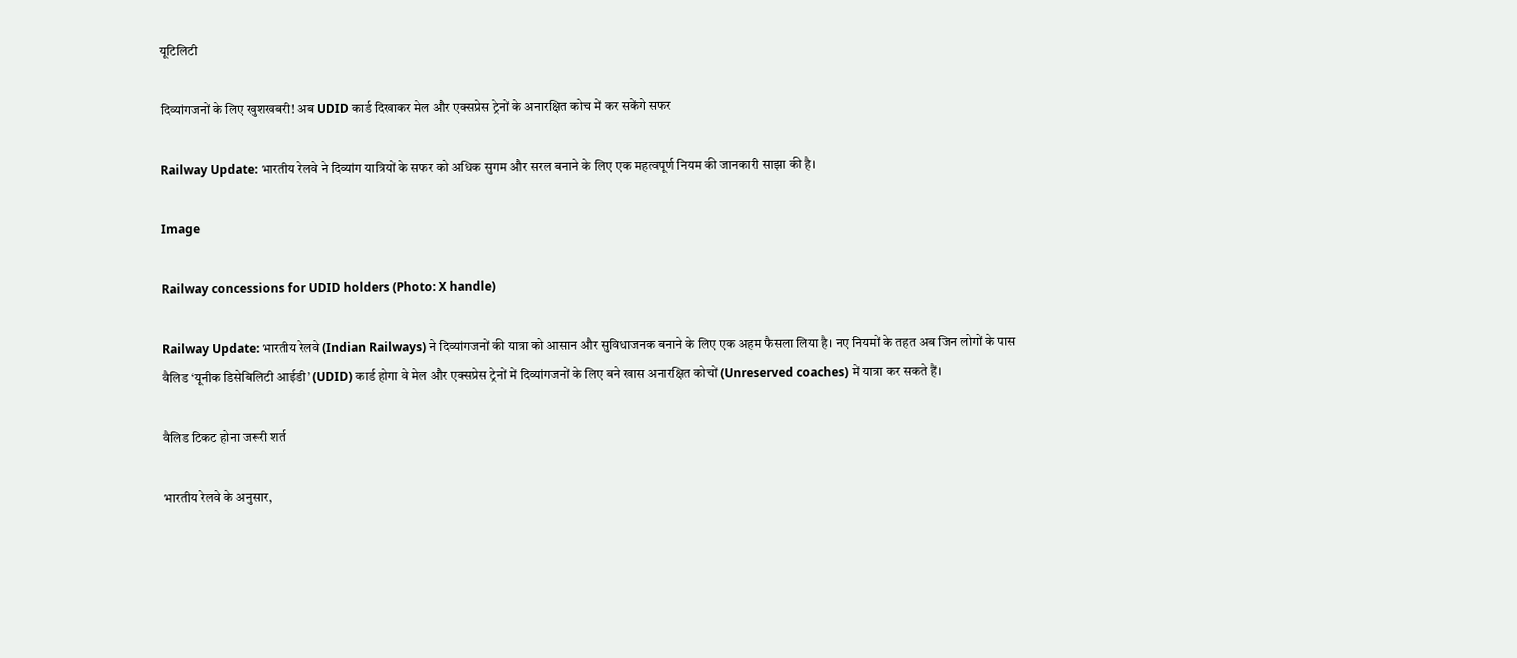यूटिलिटी

दिव्यांगजनों के लिए खुशखबरी! अब UDID कार्ड दिखाकर मेल और एक्सप्रेस ट्रेनों के अनारक्षित कोच में कर सकेंगे सफर

Railway Update: भारतीय रेलवे ने दिव्यांग यात्रियों के सफर को अधिक सुगम और सरल बनाने के लिए एक महत्वपूर्ण नियम की जानकारी साझा की है।

Image

Railway concessions for UDID holders (Photo: X handle)

Railway Update: भारतीय रेलवे (Indian Railways) ने दिव्यांगजनों की यात्रा को आसान और सुविधाजनक बनाने के लिए एक अहम फैसला लिया है। नए नियमों के तहत अब जिन लोगों के पास वैलिड ‘यूनीक डिसेबिलिटी आईडी’ (UDID) कार्ड होगा वे मेल और एक्सप्रेस ट्रेनों में दिव्यांगजनों के लिए बने खास अनारक्षित कोचों (Unreserved coaches) में यात्रा कर सकते हैं।

वैलिड टिकट होना जरूरी शर्त

भारतीय रेलवे के अनुसार,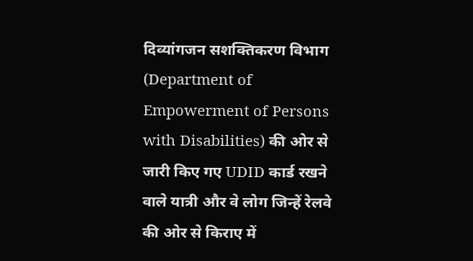दिव्यांगजन सशक्तिकरण विभाग (Department of Empowerment of Persons with Disabilities) की ओर से जारी किए गए UDID कार्ड रखने वाले यात्री और वे लोग जिन्हें रेलवे की ओर से किराए में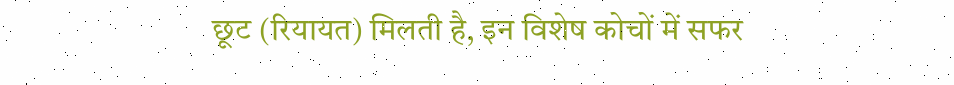छूट (रियायत) मिलती है, इन विशेष कोचों में सफर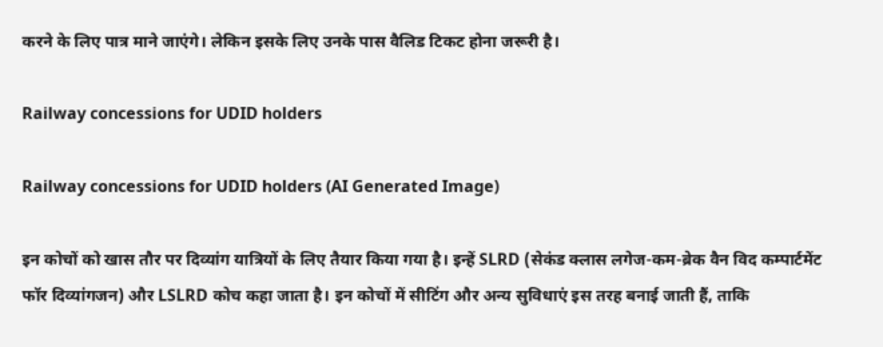करने के लिए पात्र माने जाएंगे। लेकिन इसके लिए उनके पास वैलिड टिकट होना जरूरी है।

Railway concessions for UDID holders

Railway concessions for UDID holders (AI Generated Image)

इन कोचों को खास तौर पर दिव्यांग यात्रियों के लिए तैयार किया गया है। इन्हें SLRD (सेकंड क्लास लगेज-कम-ब्रेक वैन विद कम्पार्टमेंट फॉर दिव्यांगजन) और LSLRD कोच कहा जाता है। इन कोचों में सीटिंग और अन्य सुविधाएं इस तरह बनाई जाती हैं, ताकि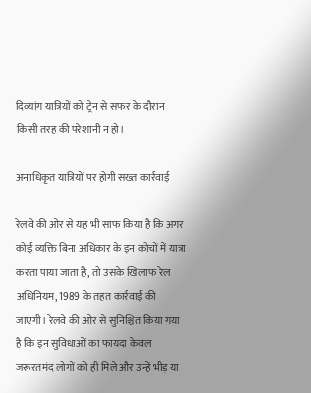दिव्यांग यात्रियों को ट्रेन से सफर के दौरान किसी तरह की परेशानी न हो।

अनाधिकृत यात्रियों पर होगी सख्त कार्रवाई

रेलवे की ओर से यह भी साफ किया है कि अगर कोई व्यक्ति बिना अधिकार के इन कोचों में यात्रा करता पाया जाता है, तो उसके खिलाफ रेल अधिनियम, 1989 के तहत कार्रवाई की जाएगी। रेलवे की ओर से सुनिश्चित किया गया है कि इन सुविधाओं का फायदा केवल जरूरतमंद लोगों को ही मिले और उन्हें भीड़ या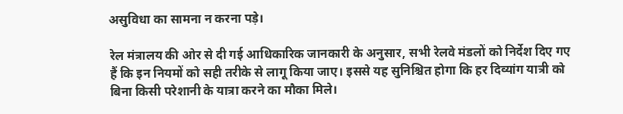असुविधा का सामना न करना पड़े।

रेल मंत्रालय की ओर से दी गई आधिकारिक जानकारी के अनुसार, सभी रेलवे मंडलों को निर्देश दिए गए हैं कि इन नियमों को सही तरीके से लागू किया जाए। इससे यह सुनिश्चित होगा कि हर दिव्यांग यात्री को बिना किसी परेशानी के यात्रा करने का मौका मिले।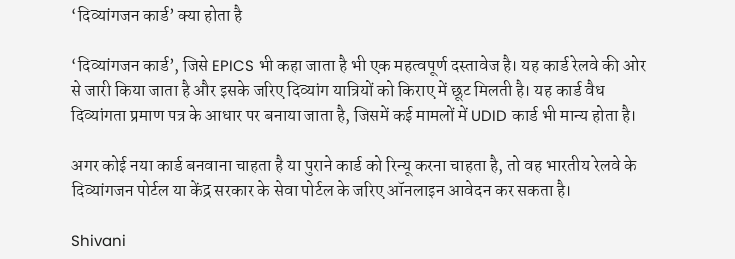‘दिव्यांगजन कार्ड’ क्या होता है

‘दिव्यांगजन कार्ड’, जिसे EPICS भी कहा जाता है भी एक महत्वपूर्ण दस्तावेज है। यह कार्ड रेलवे की ओर से जारी किया जाता है और इसके जरिए दिव्यांग यात्रियों को किराए में छूट मिलती है। यह कार्ड वैध दिव्यांगता प्रमाण पत्र के आधार पर बनाया जाता है, जिसमें कई मामलों में UDID कार्ड भी मान्य होता है।

अगर कोई नया कार्ड बनवाना चाहता है या पुराने कार्ड को रिन्यू करना चाहता है, तो वह भारतीय रेलवे के दिव्यांगजन पोर्टल या केंद्र सरकार के सेवा पोर्टल के जरिए ऑनलाइन आवेदन कर सकता है।

Shivani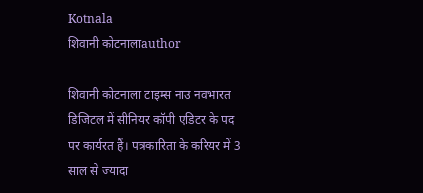Kotnala
शिवानी कोटनालाauthor

शिवानी कोटनाला टाइम्स नाउ नवभारत डिजिटल में सीनियर कॉपी एडिटर के पद पर कार्यरत हैं। पत्रकारिता के करियर में 3 साल से ज्यादा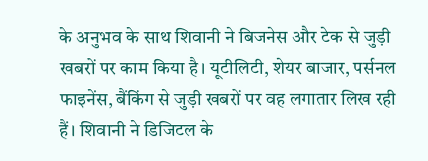के अनुभव के साथ शिवानी ने बिजनेस और टेक से जुड़ी खबरों पर काम किया है। यूटीलिटी, शेयर बाजार, पर्सनल फाइनेंस, बैंकिंग से जुड़ी खबरों पर वह लगातार लिख रही हैं। शिवानी ने डिजिटल के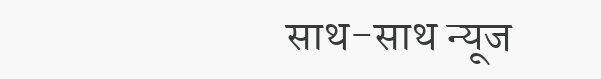साथ-साथ न्यूज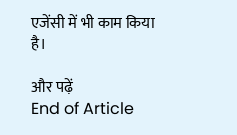एजेंसी में भी काम किया है।

और पढ़ें
End of Article